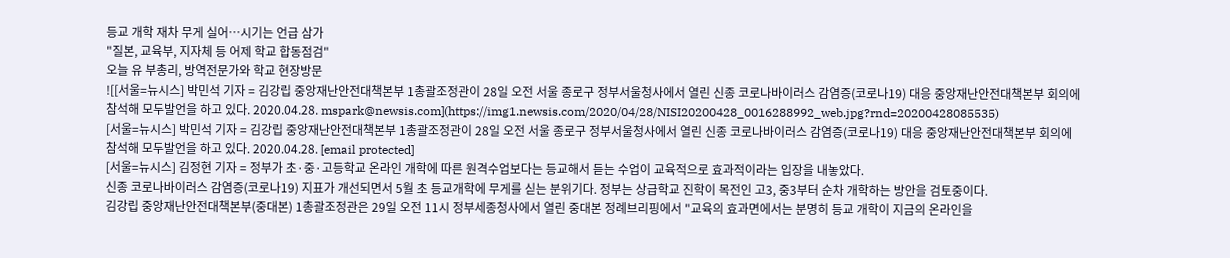등교 개학 재차 무게 실어…시기는 언급 삼가
"질본, 교육부, 지자체 등 어제 학교 합동점검"
오늘 유 부총리, 방역전문가와 학교 현장방문
![[서울=뉴시스] 박민석 기자 = 김강립 중앙재난안전대책본부 1총괄조정관이 28일 오전 서울 종로구 정부서울청사에서 열린 신종 코로나바이러스 감염증(코로나19) 대응 중앙재난안전대책본부 회의에 참석해 모두발언을 하고 있다. 2020.04.28. mspark@newsis.com](https://img1.newsis.com/2020/04/28/NISI20200428_0016288992_web.jpg?rnd=20200428085535)
[서울=뉴시스] 박민석 기자 = 김강립 중앙재난안전대책본부 1총괄조정관이 28일 오전 서울 종로구 정부서울청사에서 열린 신종 코로나바이러스 감염증(코로나19) 대응 중앙재난안전대책본부 회의에 참석해 모두발언을 하고 있다. 2020.04.28. [email protected]
[서울=뉴시스] 김정현 기자 = 정부가 초·중·고등학교 온라인 개학에 따른 원격수업보다는 등교해서 듣는 수업이 교육적으로 효과적이라는 입장을 내놓았다.
신종 코로나바이러스 감염증(코로나19) 지표가 개선되면서 5월 초 등교개학에 무게를 싣는 분위기다. 정부는 상급학교 진학이 목전인 고3, 중3부터 순차 개학하는 방안을 검토중이다.
김강립 중앙재난안전대책본부(중대본) 1총괄조정관은 29일 오전 11시 정부세종청사에서 열린 중대본 정례브리핑에서 "교육의 효과면에서는 분명히 등교 개학이 지금의 온라인을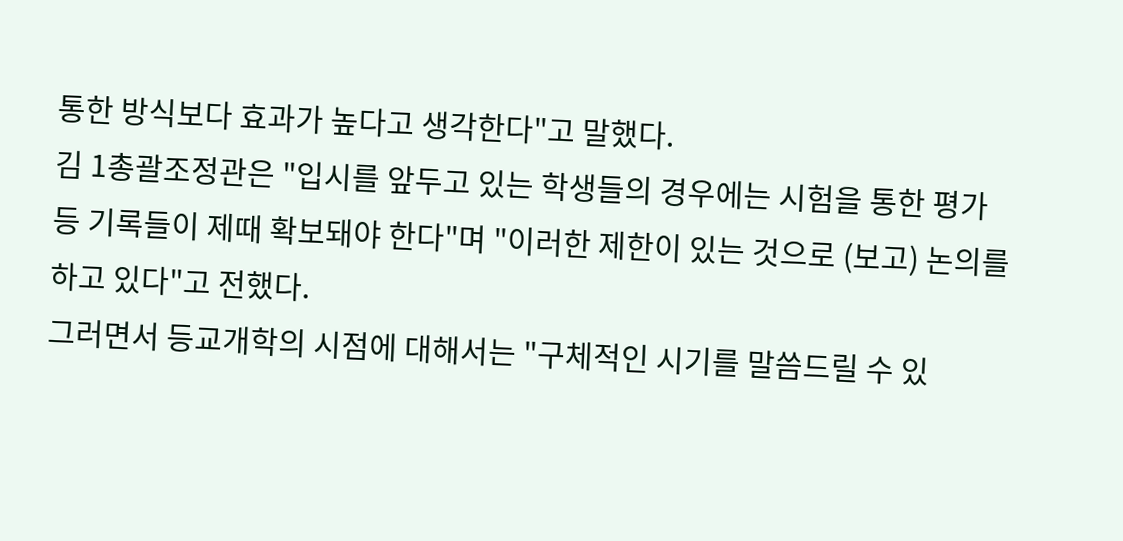통한 방식보다 효과가 높다고 생각한다"고 말했다.
김 1총괄조정관은 "입시를 앞두고 있는 학생들의 경우에는 시험을 통한 평가 등 기록들이 제때 확보돼야 한다"며 "이러한 제한이 있는 것으로 (보고) 논의를 하고 있다"고 전했다.
그러면서 등교개학의 시점에 대해서는 "구체적인 시기를 말씀드릴 수 있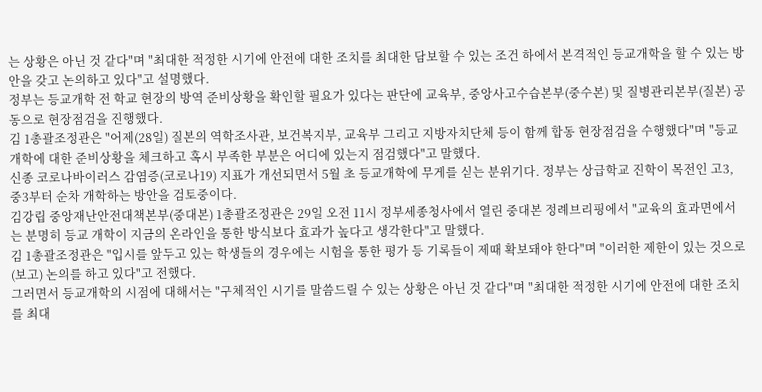는 상황은 아닌 것 같다"며 "최대한 적정한 시기에 안전에 대한 조치를 최대한 담보할 수 있는 조건 하에서 본격적인 등교개학을 할 수 있는 방안을 갖고 논의하고 있다"고 설명했다.
정부는 등교개학 전 학교 현장의 방역 준비상황을 확인할 필요가 있다는 판단에 교육부, 중앙사고수습본부(중수본) 및 질병관리본부(질본) 공동으로 현장점검을 진행했다.
김 1총괄조정관은 "어제(28일) 질본의 역학조사관, 보건복지부, 교육부 그리고 지방자치단체 등이 함께 합동 현장점검을 수행했다"며 "등교 개학에 대한 준비상황을 체크하고 혹시 부족한 부분은 어디에 있는지 점검했다"고 말했다.
신종 코로나바이러스 감염증(코로나19) 지표가 개선되면서 5월 초 등교개학에 무게를 싣는 분위기다. 정부는 상급학교 진학이 목전인 고3, 중3부터 순차 개학하는 방안을 검토중이다.
김강립 중앙재난안전대책본부(중대본) 1총괄조정관은 29일 오전 11시 정부세종청사에서 열린 중대본 정례브리핑에서 "교육의 효과면에서는 분명히 등교 개학이 지금의 온라인을 통한 방식보다 효과가 높다고 생각한다"고 말했다.
김 1총괄조정관은 "입시를 앞두고 있는 학생들의 경우에는 시험을 통한 평가 등 기록들이 제때 확보돼야 한다"며 "이러한 제한이 있는 것으로 (보고) 논의를 하고 있다"고 전했다.
그러면서 등교개학의 시점에 대해서는 "구체적인 시기를 말씀드릴 수 있는 상황은 아닌 것 같다"며 "최대한 적정한 시기에 안전에 대한 조치를 최대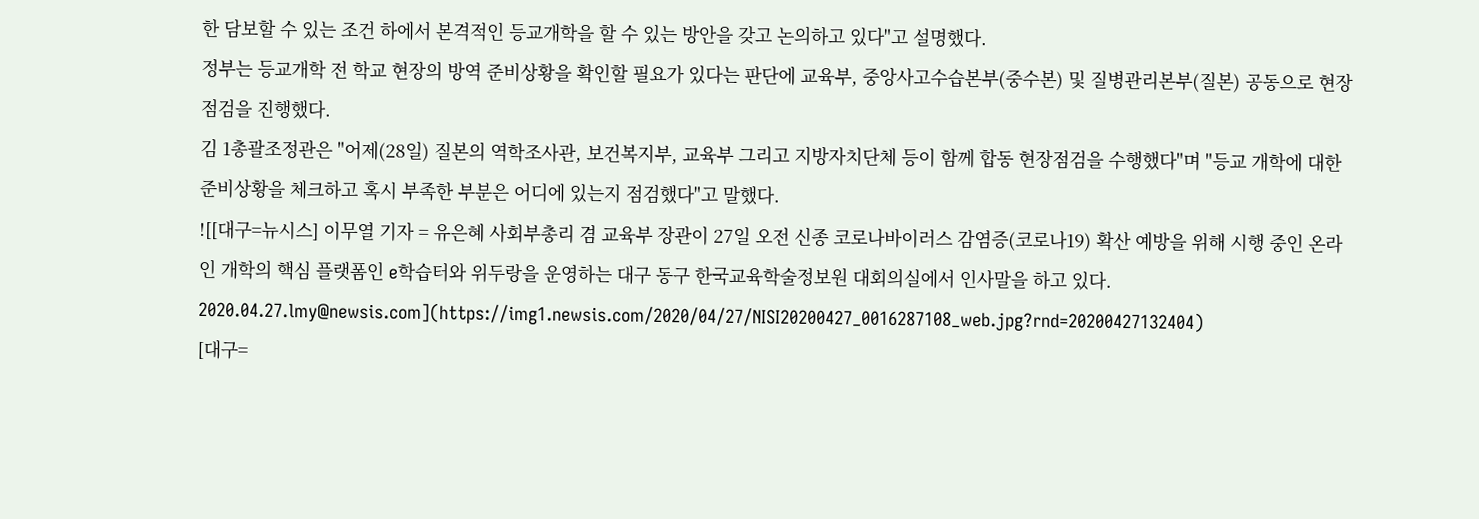한 담보할 수 있는 조건 하에서 본격적인 등교개학을 할 수 있는 방안을 갖고 논의하고 있다"고 설명했다.
정부는 등교개학 전 학교 현장의 방역 준비상황을 확인할 필요가 있다는 판단에 교육부, 중앙사고수습본부(중수본) 및 질병관리본부(질본) 공동으로 현장점검을 진행했다.
김 1총괄조정관은 "어제(28일) 질본의 역학조사관, 보건복지부, 교육부 그리고 지방자치단체 등이 함께 합동 현장점검을 수행했다"며 "등교 개학에 대한 준비상황을 체크하고 혹시 부족한 부분은 어디에 있는지 점검했다"고 말했다.
![[대구=뉴시스] 이무열 기자 = 유은혜 사회부총리 겸 교육부 장관이 27일 오전 신종 코로나바이러스 감염증(코로나19) 확산 예방을 위해 시행 중인 온라인 개학의 핵심 플랫폼인 e학습터와 위두랑을 운영하는 대구 동구 한국교육학술정보원 대회의실에서 인사말을 하고 있다. 2020.04.27.lmy@newsis.com](https://img1.newsis.com/2020/04/27/NISI20200427_0016287108_web.jpg?rnd=20200427132404)
[대구=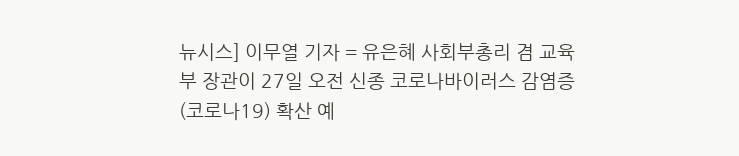뉴시스] 이무열 기자 = 유은혜 사회부총리 겸 교육부 장관이 27일 오전 신종 코로나바이러스 감염증(코로나19) 확산 예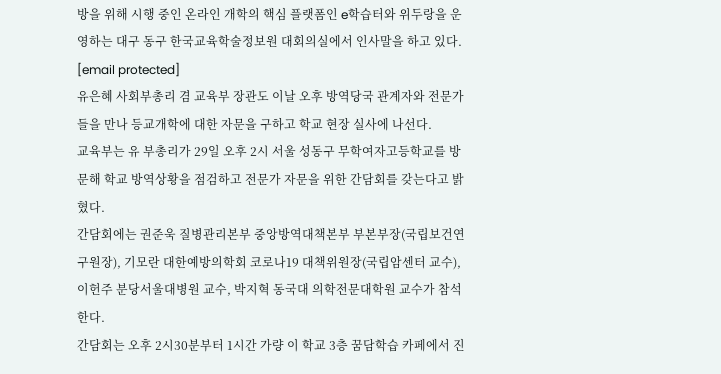방을 위해 시행 중인 온라인 개학의 핵심 플랫폼인 e학습터와 위두랑을 운영하는 대구 동구 한국교육학술정보원 대회의실에서 인사말을 하고 있다. [email protected]
유은혜 사회부총리 겸 교육부 장관도 이날 오후 방역당국 관계자와 전문가들을 만나 등교개학에 대한 자문을 구하고 학교 현장 실사에 나선다.
교육부는 유 부총리가 29일 오후 2시 서울 성동구 무학여자고등학교를 방문해 학교 방역상황을 점검하고 전문가 자문을 위한 간담회를 갖는다고 밝혔다.
간담회에는 권준욱 질병관리본부 중앙방역대책본부 부본부장(국립보건연구원장), 기모란 대한예방의학회 코로나19 대책위원장(국립암센터 교수), 이헌주 분당서울대병원 교수, 박지혁 동국대 의학전문대학원 교수가 참석한다.
간담회는 오후 2시30분부터 1시간 가량 이 학교 3층 꿈담학습 카페에서 진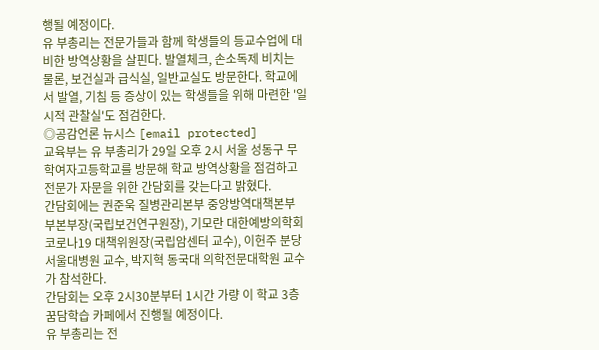행될 예정이다.
유 부총리는 전문가들과 함께 학생들의 등교수업에 대비한 방역상황을 살핀다. 발열체크, 손소독제 비치는 물론, 보건실과 급식실, 일반교실도 방문한다. 학교에서 발열, 기침 등 증상이 있는 학생들을 위해 마련한 '일시적 관찰실'도 점검한다.
◎공감언론 뉴시스 [email protected]
교육부는 유 부총리가 29일 오후 2시 서울 성동구 무학여자고등학교를 방문해 학교 방역상황을 점검하고 전문가 자문을 위한 간담회를 갖는다고 밝혔다.
간담회에는 권준욱 질병관리본부 중앙방역대책본부 부본부장(국립보건연구원장), 기모란 대한예방의학회 코로나19 대책위원장(국립암센터 교수), 이헌주 분당서울대병원 교수, 박지혁 동국대 의학전문대학원 교수가 참석한다.
간담회는 오후 2시30분부터 1시간 가량 이 학교 3층 꿈담학습 카페에서 진행될 예정이다.
유 부총리는 전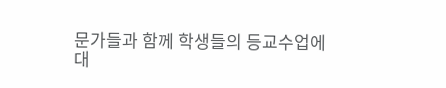문가들과 함께 학생들의 등교수업에 대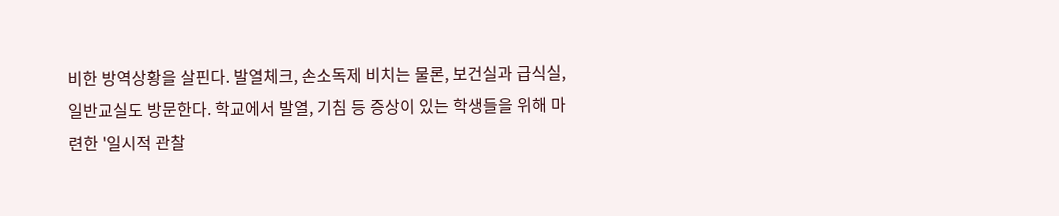비한 방역상황을 살핀다. 발열체크, 손소독제 비치는 물론, 보건실과 급식실, 일반교실도 방문한다. 학교에서 발열, 기침 등 증상이 있는 학생들을 위해 마련한 '일시적 관찰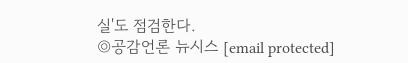실'도 점검한다.
◎공감언론 뉴시스 [email protected]